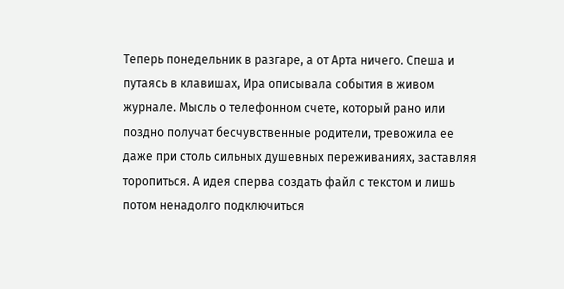Теперь понедельник в разгаре, а от Арта ничего. Спеша и путаясь в клавишах, Ира описывала события в живом журнале. Мысль о телефонном счете, который рано или поздно получат бесчувственные родители, тревожила ее даже при столь сильных душевных переживаниях, заставляя торопиться. А идея сперва создать файл с текстом и лишь потом ненадолго подключиться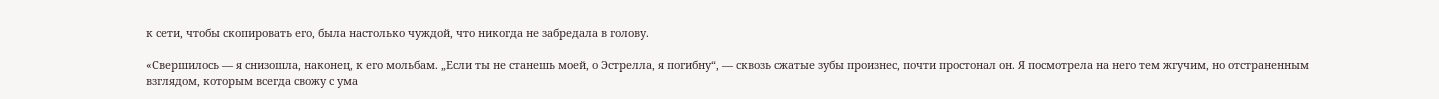к сети, чтобы скопировать его, была настолько чуждой, что никогда не забредала в голову.

«Свершилось — я снизошла, наконец, к его мольбам. „Если ты не станешь моей, о Эстрелла, я погибну“, — сквозь сжатые зубы произнес, почти простонал он. Я посмотрела на него тем жгучим, но отстраненным взглядом, которым всегда свожу с ума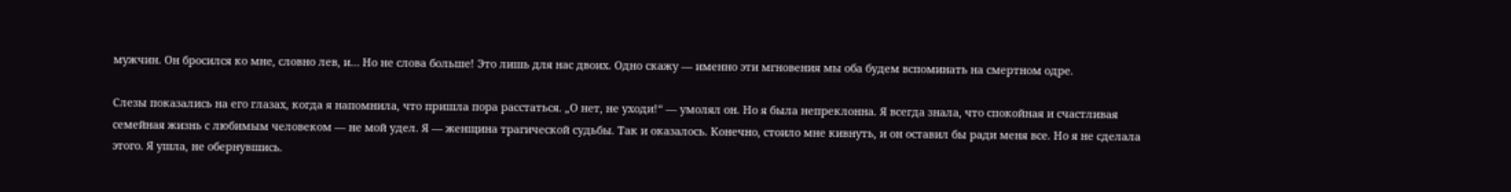мужчин. Он бросился ко мне, словно лев, и… Но не слова больше! Это лишь для нас двоих. Одно скажу — именно эти мгновения мы оба будем вспоминать на смертном одре.

Слезы показались на его глазах, когда я напомнила, что пришла пора расстаться. „О нет, не уходи!“ — умолял он. Но я была непреклонна. Я всегда знала, что спокойная и счастливая семейная жизнь с любимым человеком — не мой удел. Я — женщина трагической судьбы. Так и оказалось. Конечно, стоило мне кивнуть, и он оставил бы ради меня все. Но я не сделала этого. Я ушла, не обернувшись.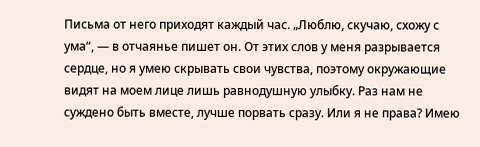Письма от него приходят каждый час. „Люблю, скучаю, схожу с ума“, — в отчаянье пишет он. От этих слов у меня разрывается сердце, но я умею скрывать свои чувства, поэтому окружающие видят на моем лице лишь равнодушную улыбку. Раз нам не суждено быть вместе, лучше порвать сразу. Или я не права? Имею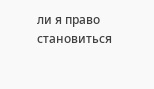ли я право становиться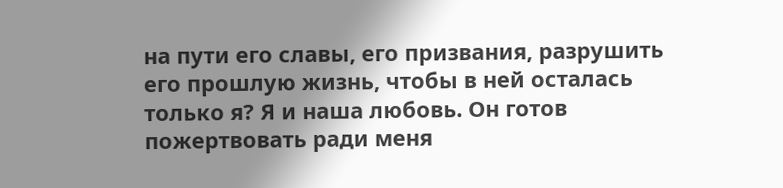на пути его славы, его призвания, разрушить его прошлую жизнь, чтобы в ней осталась только я? Я и наша любовь. Он готов пожертвовать ради меня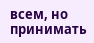всем, но принимать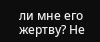ли мне его жертву? Не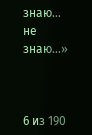знаю… не знаю…»



6 из 190